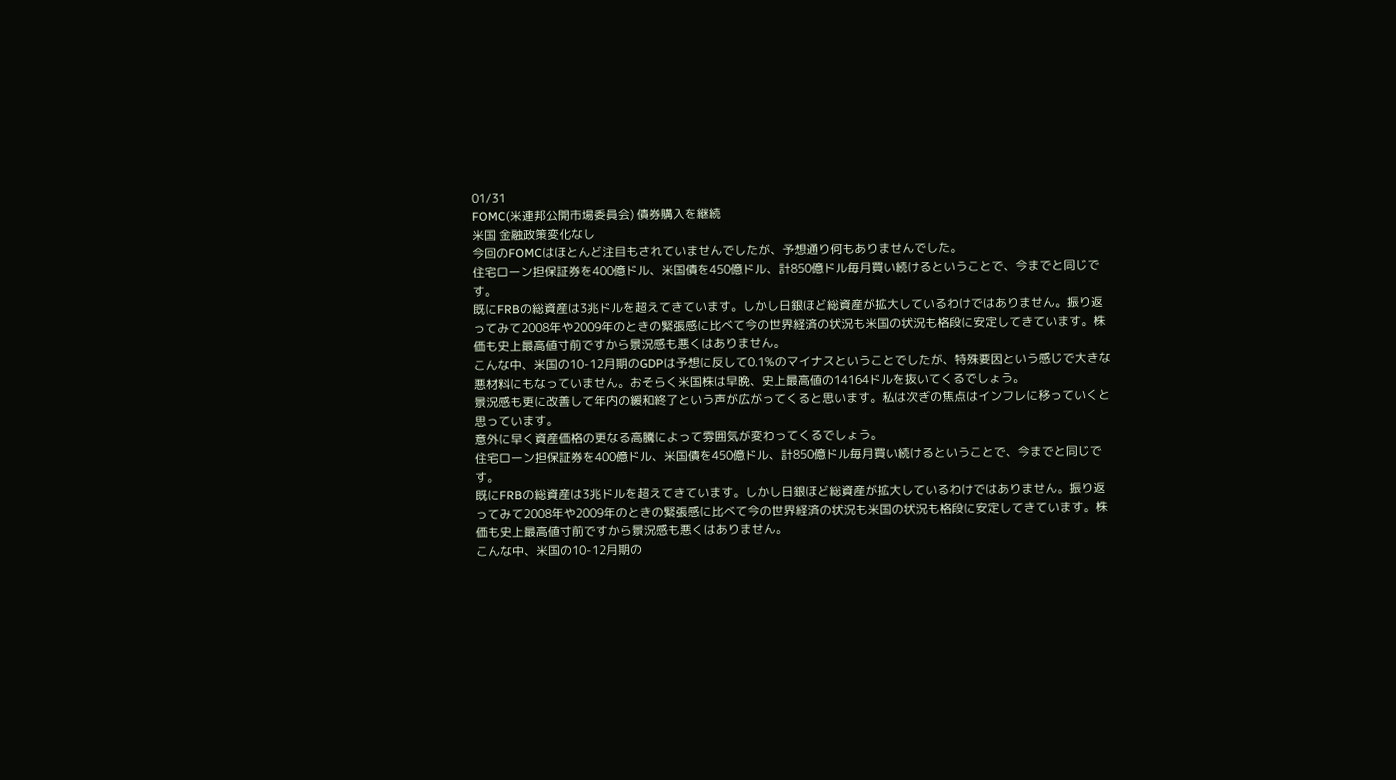01/31
FOMC(米連邦公開市場委員会) 債券購入を継続
米国 金融政策変化なし
今回のFOMCはほとんど注目もされていませんでしたが、予想通り何もありませんでした。
住宅ローン担保証券を400億ドル、米国債を450億ドル、計850億ドル毎月買い続けるということで、今までと同じです。
既にFRBの総資産は3兆ドルを超えてきています。しかし日銀ほど総資産が拡大しているわけではありません。振り返ってみて2008年や2009年のときの緊張感に比べて今の世界経済の状況も米国の状況も格段に安定してきています。株価も史上最高値寸前ですから景況感も悪くはありません。
こんな中、米国の10-12月期のGDPは予想に反して0.1%のマイナスということでしたが、特殊要因という感じで大きな悪材料にもなっていません。おそらく米国株は早晩、史上最高値の14164ドルを抜いてくるでしょう。
景況感も更に改善して年内の緩和終了という声が広がってくると思います。私は次ぎの焦点はインフレに移っていくと思っています。
意外に早く資産価格の更なる高騰によって雰囲気が変わってくるでしょう。
住宅ローン担保証券を400億ドル、米国債を450億ドル、計850億ドル毎月買い続けるということで、今までと同じです。
既にFRBの総資産は3兆ドルを超えてきています。しかし日銀ほど総資産が拡大しているわけではありません。振り返ってみて2008年や2009年のときの緊張感に比べて今の世界経済の状況も米国の状況も格段に安定してきています。株価も史上最高値寸前ですから景況感も悪くはありません。
こんな中、米国の10-12月期の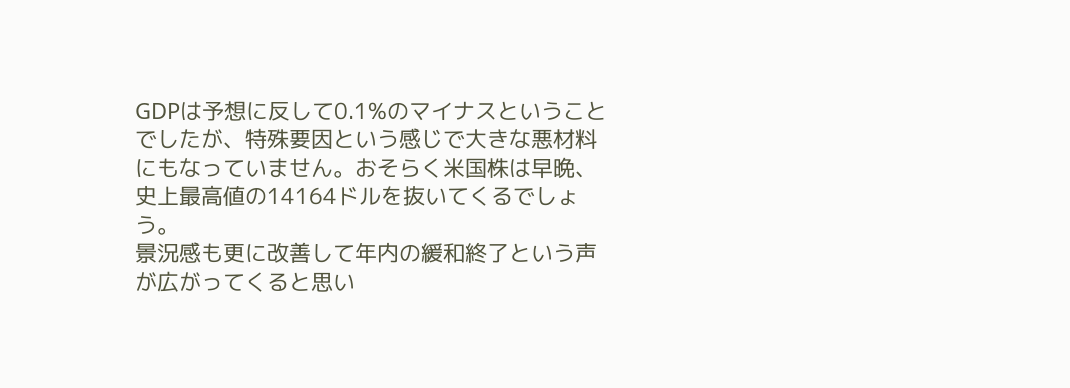GDPは予想に反して0.1%のマイナスということでしたが、特殊要因という感じで大きな悪材料にもなっていません。おそらく米国株は早晩、史上最高値の14164ドルを抜いてくるでしょう。
景況感も更に改善して年内の緩和終了という声が広がってくると思い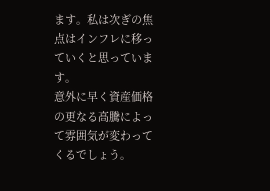ます。私は次ぎの焦点はインフレに移っていくと思っています。
意外に早く資産価格の更なる高騰によって雰囲気が変わってくるでしょう。